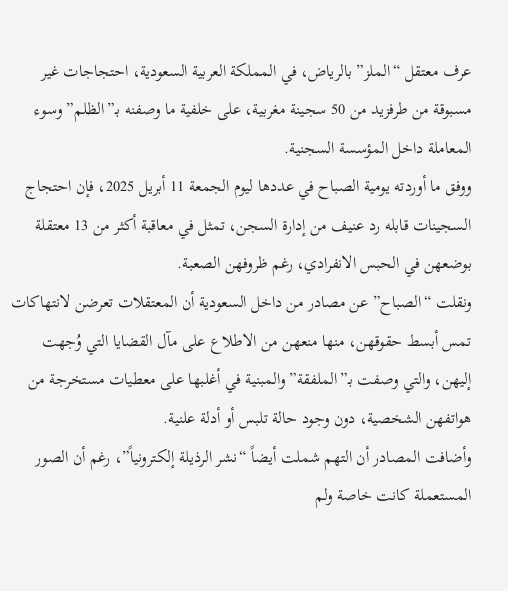عرف معتقل “الملز” بالرياض، في المملكة العربية السعودية، احتجاجات غير مسبوقة من طرفزيد من 50 سجينة مغربية، على خلفية ما وصفنه بـ”الظلم” وسوء المعاملة داخل المؤسسة السجنية.
ووفق ما أوردته يومية الصباح في عددها ليوم الجمعة 11 أبريل 2025، فإن احتجاج السجينات قابله رد عنيف من إدارة السجن، تمثل في معاقبة أكثر من 13 معتقلة بوضعهن في الحبس الانفرادي، رغم ظروفهن الصعبة.
ونقلت “الصباح” عن مصادر من داخل السعودية أن المعتقلات تعرضن لانتهاكات تمس أبسط حقوقهن، منها منعهن من الاطلاع على مآل القضايا التي وُجهت إليهن، والتي وصفت بـ”الملفقة” والمبنية في أغلبها على معطيات مستخرجة من هواتفهن الشخصية، دون وجود حالة تلبس أو أدلة علنية.
وأضافت المصادر أن التهم شملت أيضاً “نشر الرذيلة إلكترونياً”، رغم أن الصور المستعملة كانت خاصة ولم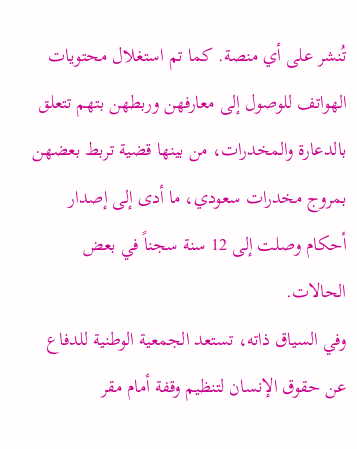تُنشر على أي منصة. كما تم استغلال محتويات الهواتف للوصول إلى معارفهن وربطهن بتهم تتعلق بالدعارة والمخدرات، من بينها قضية تربط بعضهن بمروج مخدرات سعودي، ما أدى إلى إصدار أحكام وصلت إلى 12 سنة سجناً في بعض الحالات.
وفي السياق ذاته، تستعد الجمعية الوطنية للدفاع عن حقوق الإنسان لتنظيم وقفة أمام مقر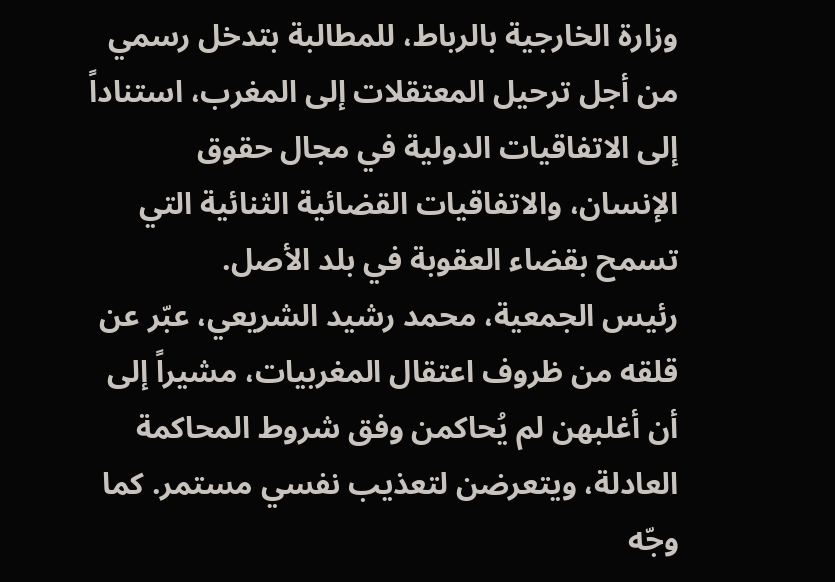وزارة الخارجية بالرباط، للمطالبة بتدخل رسمي من أجل ترحيل المعتقلات إلى المغرب، استناداً إلى الاتفاقيات الدولية في مجال حقوق الإنسان، والاتفاقيات القضائية الثنائية التي تسمح بقضاء العقوبة في بلد الأصل.
رئيس الجمعية، محمد رشيد الشريعي، عبّر عن قلقه من ظروف اعتقال المغربيات، مشيراً إلى أن أغلبهن لم يُحاكمن وفق شروط المحاكمة العادلة، ويتعرضن لتعذيب نفسي مستمر. كما وجّه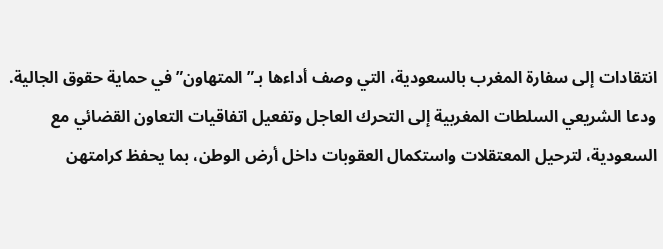انتقادات إلى سفارة المغرب بالسعودية، التي وصف أداءها بـ”المتهاون” في حماية حقوق الجالية.
ودعا الشريعي السلطات المغربية إلى التحرك العاجل وتفعيل اتفاقيات التعاون القضائي مع السعودية، لترحيل المعتقلات واستكمال العقوبات داخل أرض الوطن، بما يحفظ كرامتهن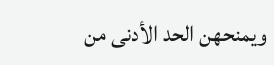ويمنحهن الحد الأدنى من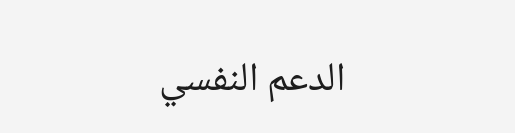الدعم النفسي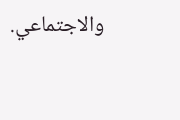والاجتماعي.